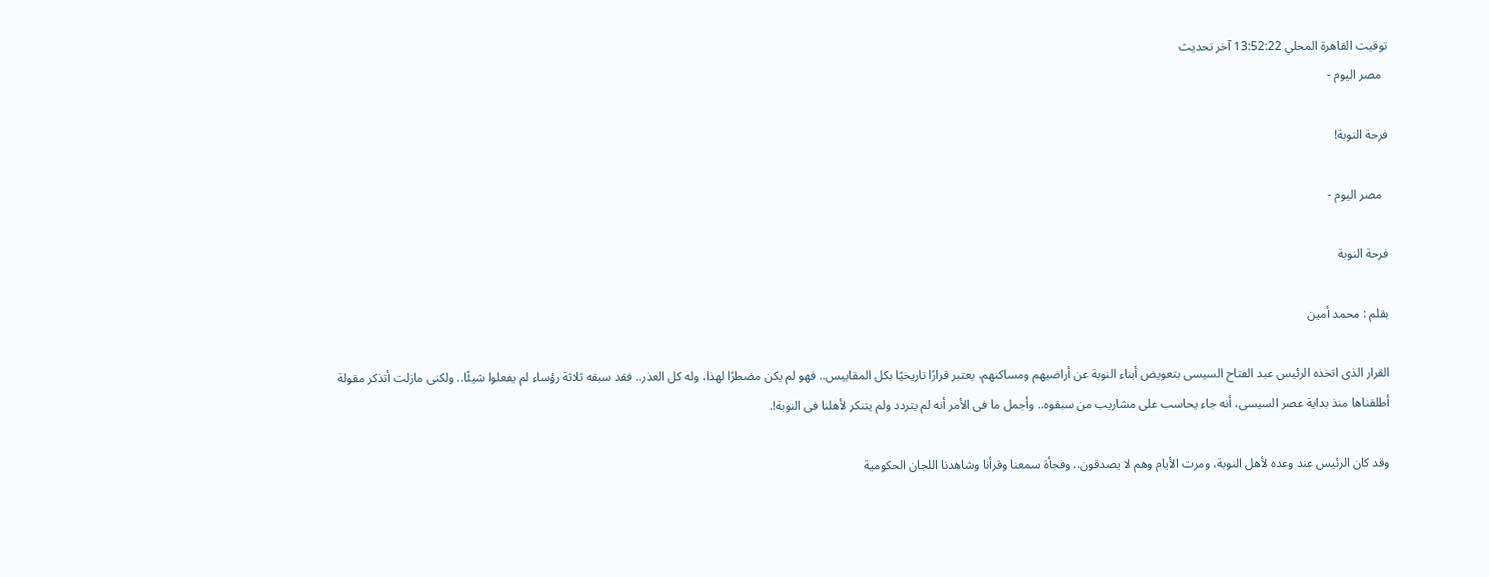توقيت القاهرة المحلي 13:52:22 آخر تحديث
  مصر اليوم -

فرحة النوبة!

  مصر اليوم -

فرحة النوبة

بقلم : محمد أمين

القرار الذى اتخذه الرئيس عبد الفتاح السيسى بتعويض أبناء النوبة عن أراضيهم ومساكنهم، يعتبر قرارًا تاريخيًا بكل المقاييس.. فهو لم يكن مضطرًا لهذا، وله كل العذر.. فقد سبقه ثلاثة رؤساء لم يفعلوا شيئًا.. ولكنى مازلت أتذكر مقولة أطلقناها منذ بداية عصر السيسى، أنه جاء يحاسب على مشاريب من سبقوه.. وأجمل ما فى الأمر أنه لم يتردد ولم يتنكر لأهلنا فى النوبة!.

وقد كان الرئيس عند وعده لأهل النوبة، ومرت الأيام وهم لا يصدقون.. وفجأة سمعنا وقرأنا وشاهدنا اللجان الحكومية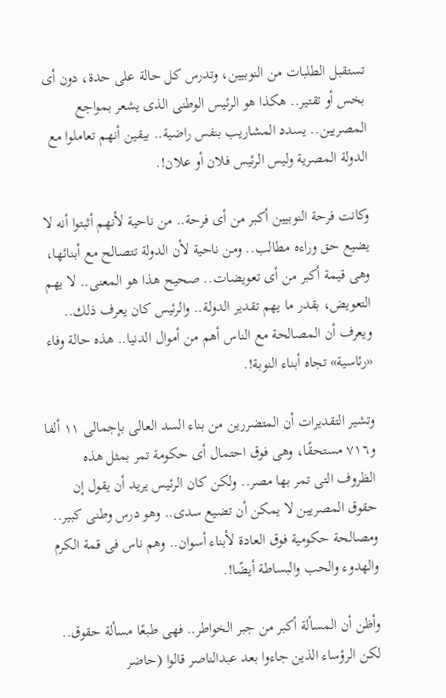تستقبل الطلبات من النوبيين، وتدرس كل حالة على حدة، دون أى بخس أو تقتير.. هكذا هو الرئيس الوطنى الذى يشعر بمواجع المصريين.. يسدد المشاريب بنفس راضية.. بيقين أنهم تعاملوا مع الدولة المصرية وليس الرئيس فلان أو علان!.

وكانت فرحة النوبيين أكبر من أى فرحة.. من ناحية لأنهم أثبتوا أنه لا يضيع حق وراءه مطالب.. ومن ناحية لأن الدولة تتصالح مع أبنائها، وهى قيمة أكبر من أى تعويضات.. صحيح هذا هو المعنى.. لا يهم التعويض، بقدر ما يهم تقدير الدولة.. والرئيس كان يعرف ذلك.. ويعرف أن المصالحة مع الناس أهم من أموال الدنيا.. هذه حالة وفاء «رئاسية» تجاه أبناء النوبة!.

وتشير التقديرات أن المتضررين من بناء السد العالى بإجمالى ١١ ألفا و٧١٦ مستحقًا، وهى فوق احتمال أى حكومة تمر بمثل هذه الظروف التى تمر بها مصر.. ولكن كان الرئيس يريد أن يقول إن حقوق المصريين لا يمكن أن تضيع سدى.. وهو درس وطنى كبير.. ومصالحة حكومية فوق العادة لأبناء أسوان.. وهم ناس فى قمة الكرم والهدوء والحب والبساطة أيضًا!.

وأظن أن المسألة أكبر من جبر الخواطر.. فهى طبعًا مسألة حقوق.. لكن الرؤساء الذين جاءوا بعد عبدالناصر قالوا (حاضر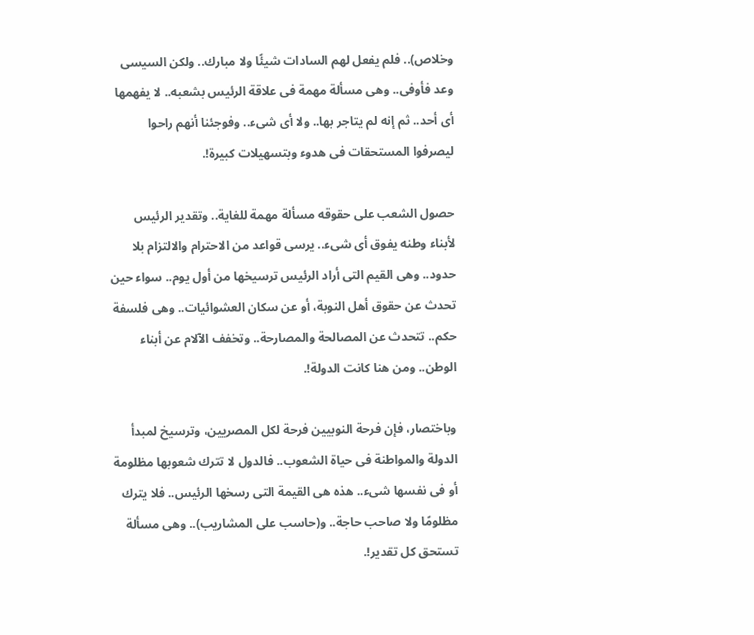وخلاص).. فلم يفعل لهم السادات شيئًا ولا مبارك.. ولكن السيسى وعد فأوفى.. وهى مسألة مهمة فى علاقة الرئيس بشعبه.. لا يفهمها أى أحد.. ثم إنه لم يتاجر بها.. ولا أى شىء.. وفوجئنا أنهم راحوا ليصرفوا المستحقات فى هدوء وبتسهيلات كبيرة!.

حصول الشعب على حقوقه مسألة مهمة للغاية.. وتقدير الرئيس لأبناء وطنه يفوق أى شىء.. يرسى قواعد من الاحترام والالتزام بلا حدود.. وهى القيم التى أراد الرئيس ترسيخها من أول يوم.. سواء حين تحدث عن حقوق أهل النوبة، أو عن سكان العشوائيات.. وهى فلسفة حكم.. تتحدث عن المصالحة والمصارحة.. وتخفف الآلام عن أبناء الوطن.. ومن هنا كانت الدولة!.

وباختصار، فإن فرحة النوبيين فرحة لكل المصريين، وترسيخ لمبدأ الدولة والمواطنة فى حياة الشعوب.. فالدول لا تترك شعوبها مظلومة أو فى نفسها شىء.. هذه هى القيمة التى رسخها الرئيس.. فلا يترك مظلومًا ولا صاحب حاجة.. و(حاسب على المشاريب).. وهى مسألة تستحق كل تقدير!.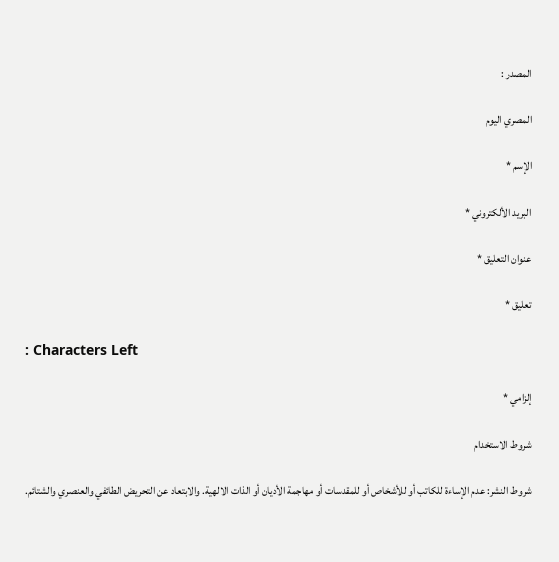المصدر :

المصري اليوم

الإسم *

البريد الألكتروني *

عنوان التعليق *

تعليق *

: Characters Left

إلزامي *

شروط الاستخدام

شروط النشر: عدم الإساءة للكاتب أو للأشخاص أو للمقدسات أو مهاجمة الأديان أو الذات الالهية. والابتعاد عن التحريض الطائفي والعنصري والشتائم.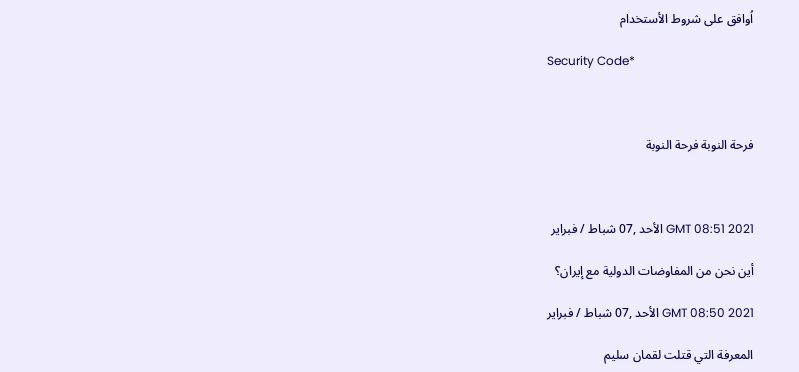اُوافق على شروط الأستخدام

Security Code*



فرحة النوبة فرحة النوبة



GMT 08:51 2021 الأحد ,07 شباط / فبراير

أين نحن من المفاوضات الدولية مع إيران؟

GMT 08:50 2021 الأحد ,07 شباط / فبراير

المعرفة التي قتلت لقمان سليم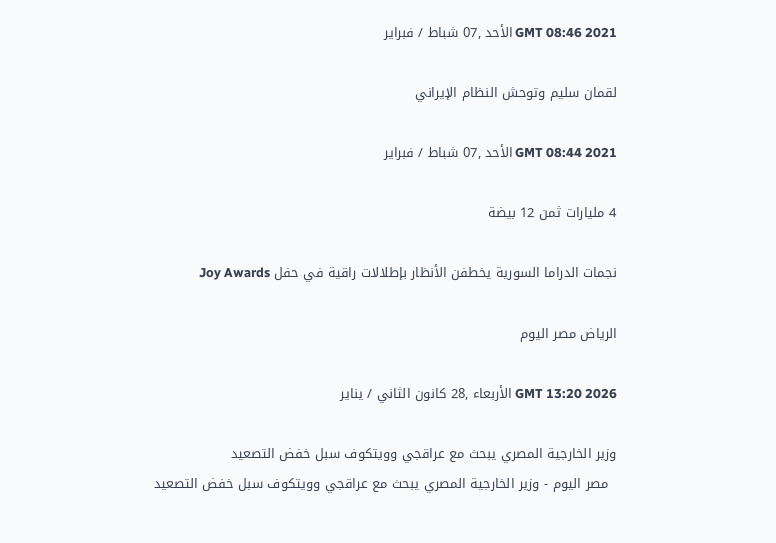GMT 08:46 2021 الأحد ,07 شباط / فبراير

لقمان سليم وتوحش النظام الإيراني

GMT 08:44 2021 الأحد ,07 شباط / فبراير

4 مليارات ثمن 12 بيضة

نجمات الدراما السورية يخطفن الأنظار بإطلالات راقية في حفل Joy Awards

الرياض مصر اليوم

GMT 13:20 2026 الأربعاء ,28 كانون الثاني / يناير

وزير الخارجية المصري يبحث مع عراقجي وويتكوف سبل خفض التصعيد
  مصر اليوم - وزير الخارجية المصري يبحث مع عراقجي وويتكوف سبل خفض التصعيد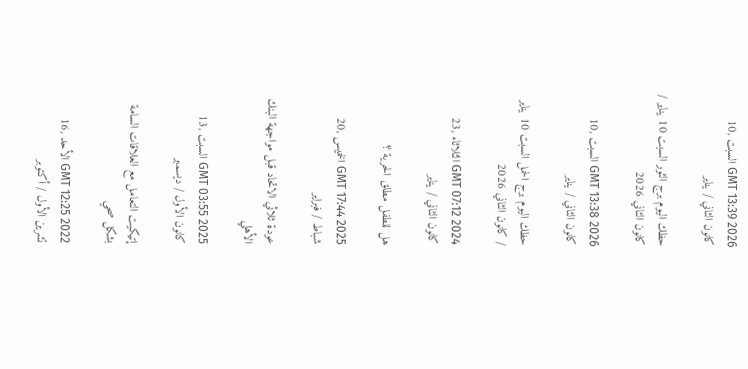GMT 13:39 2026 السبت ,10 كانون الثاني / يناير

حظك اليوم برج الثور السبت 10 يناير / كانون الثاني 2026

GMT 13:38 2026 السبت ,10 كانون الثاني / يناير

حظك اليوم برج الحمل السبت 10 يناير / كانون الثاني 2026

GMT 07:12 2024 الثلاثاء ,23 كانون الثاني / يناير

هل للطفل مطلق الحرية ؟

GMT 17:44 2025 الخميس ,20 شباط / فبراير

عودة ثلاثي الاتحاد قبل مواجهة البنك الأهلي

GMT 03:55 2025 السبت ,13 كانون الأول / ديسمبر

إتيكيت التعامل مع العلاقات السامة بشكل صحي

GMT 12:25 2022 الأحد ,16 تشرين الأول / أكتوبر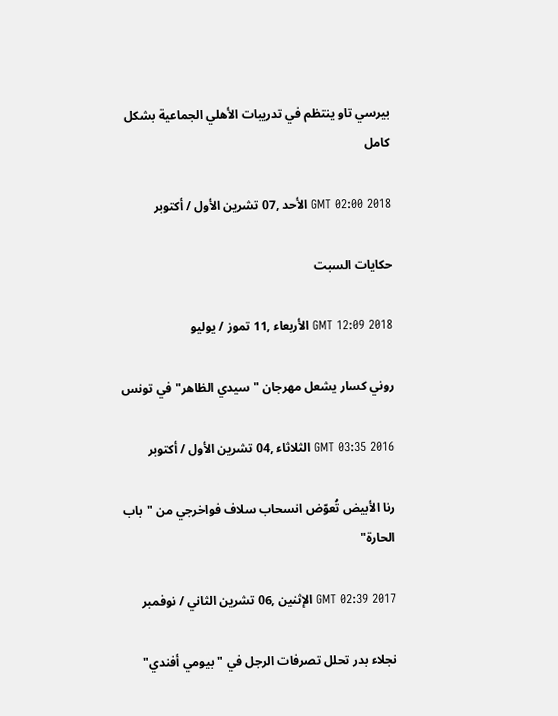بيرسي تاو ينتظم في تدريبات الأهلي الجماعية بشكل كامل

GMT 02:00 2018 الأحد ,07 تشرين الأول / أكتوبر

حكايات السبت

GMT 12:09 2018 الأربعاء ,11 تموز / يوليو

روني كسار يشعل مهرجان "سيدي الظاهر" في تونس

GMT 03:35 2016 الثلاثاء ,04 تشرين الأول / أكتوبر

رنا الأبيض تُعوّض انسحاب سلاف فواخرجي من "باب الحارة"

GMT 02:39 2017 الإثنين ,06 تشرين الثاني / نوفمبر

نجلاء بدر تحلل تصرفات الرجل في " بيومي أفندي"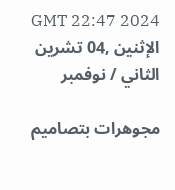GMT 22:47 2024 الإثنين ,04 تشرين الثاني / نوفمبر

مجوهرات بتصاميم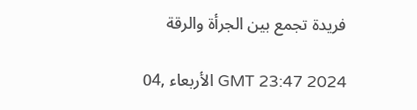فريدة تجمع بين الجرأة والرقة

GMT 23:47 2024 الأربعاء ,04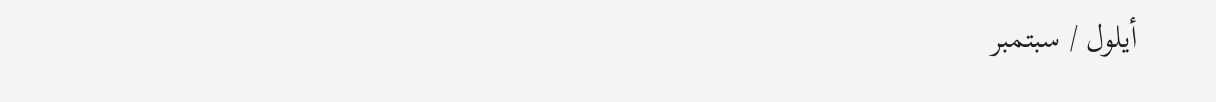أيلول / سبتمبر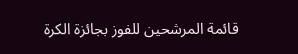قائمة المرشحين للفوز بجائزة الكرة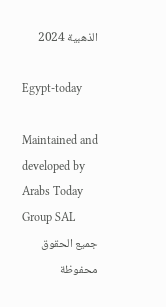الذهبية 2024

Egypt-today

Maintained and developed by Arabs Today Group SAL
جميع الحقوق محفوظة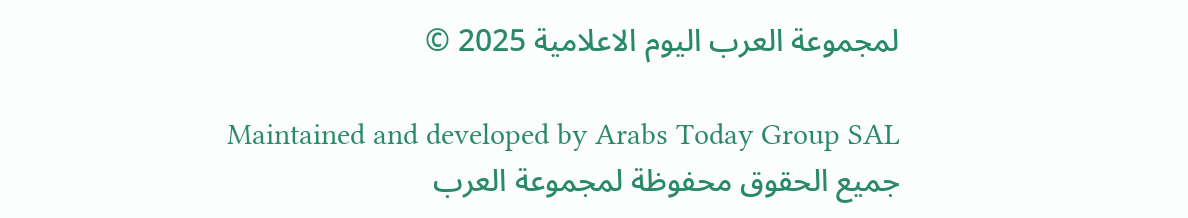لمجموعة العرب اليوم الاعلامية 2025 ©

Maintained and developed by Arabs Today Group SAL
جميع الحقوق محفوظة لمجموعة العرب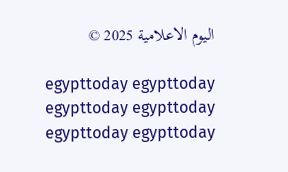اليوم الاعلامية 2025 ©

egypttoday egypttoday egypttoday egypttoday
egypttoday egypttoday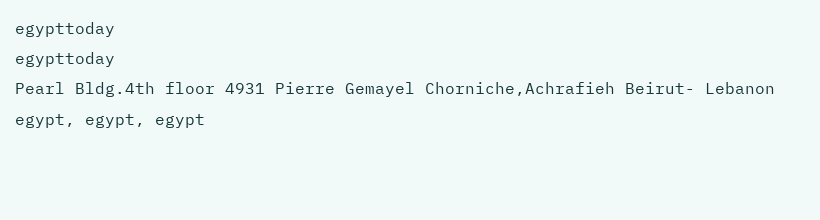egypttoday
egypttoday
Pearl Bldg.4th floor 4931 Pierre Gemayel Chorniche,Achrafieh Beirut- Lebanon
egypt, egypt, egypt